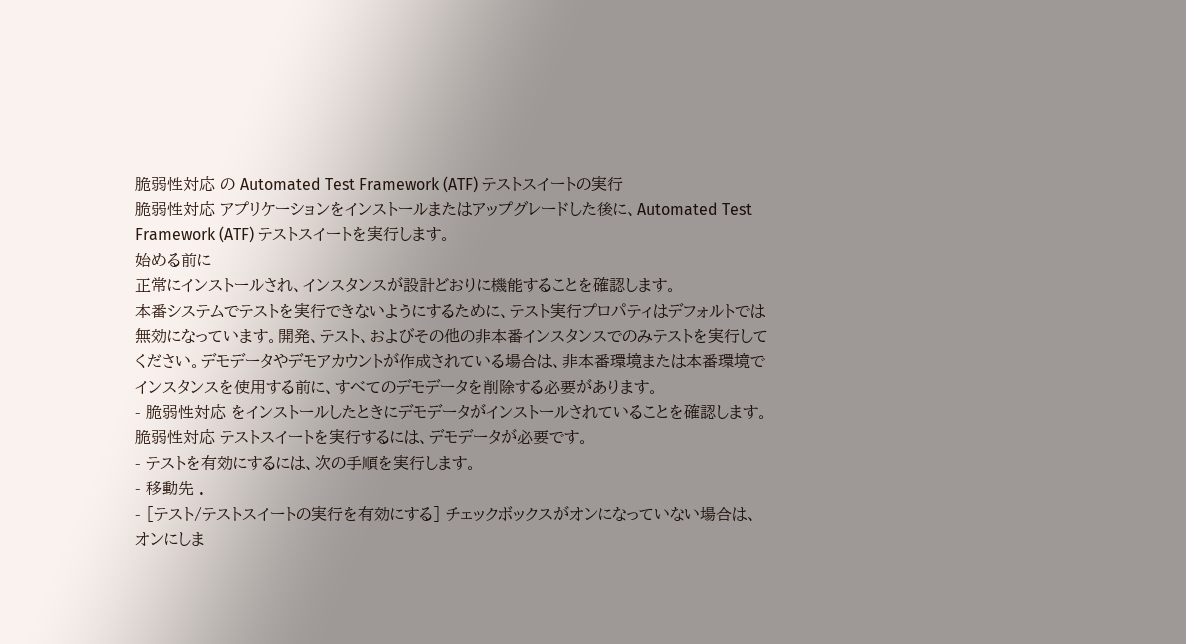脆弱性対応 の Automated Test Framework (ATF) テストスイートの実行
脆弱性対応 アプリケーションをインストールまたはアップグレードした後に、Automated Test Framework (ATF) テストスイートを実行します。
始める前に
正常にインストールされ、インスタンスが設計どおりに機能することを確認します。
本番システムでテストを実行できないようにするために、テスト実行プロパティはデフォルトでは無効になっています。開発、テスト、およびその他の非本番インスタンスでのみテストを実行してください。デモデータやデモアカウントが作成されている場合は、非本番環境または本番環境でインスタンスを使用する前に、すべてのデモデータを削除する必要があります。
- 脆弱性対応 をインストールしたときにデモデータがインストールされていることを確認します。 脆弱性対応 テストスイートを実行するには、デモデータが必要です。
- テストを有効にするには、次の手順を実行します。
- 移動先 .
- [テスト/テストスイートの実行を有効にする] チェックボックスがオンになっていない場合は、オンにしま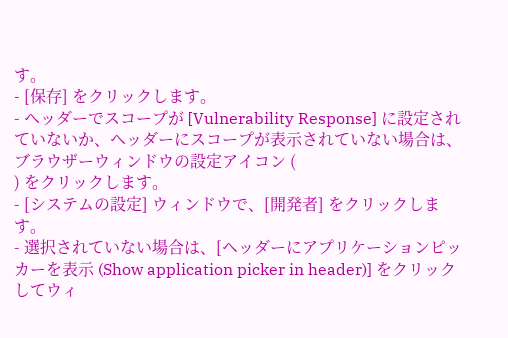す。
- [保存] をクリックします。
- ヘッダーでスコープが [Vulnerability Response] に設定されていないか、ヘッダーにスコープが表示されていない場合は、ブラウザーウィンドウの設定アイコン (
) をクリックします。
- [システムの設定] ウィンドウで、[開発者] をクリックします。
- 選択されていない場合は、[ヘッダーにアプリケーションピッカーを表示 (Show application picker in header)] をクリックしてウィ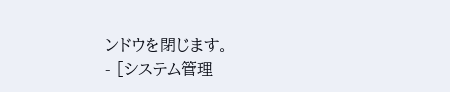ンドウを閉じます。
- [システム管理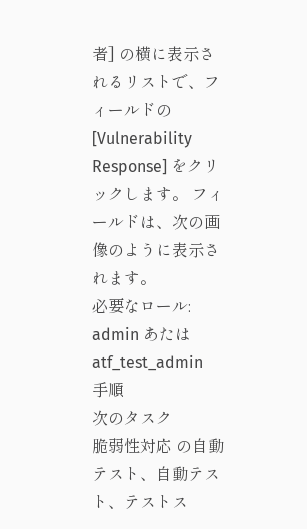者] の横に表示されるリストで、フィールドの [Vulnerability Response] をクリックします。 フィールドは、次の画像のように表示されます。
必要なロール: admin あたは atf_test_admin
手順
次のタスク
脆弱性対応 の自動テスト、自動テスト、テストス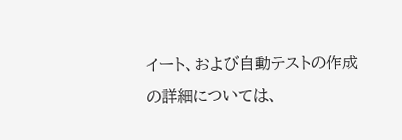イート、および自動テストの作成の詳細については、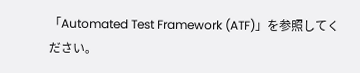「Automated Test Framework (ATF)」を参照してください。